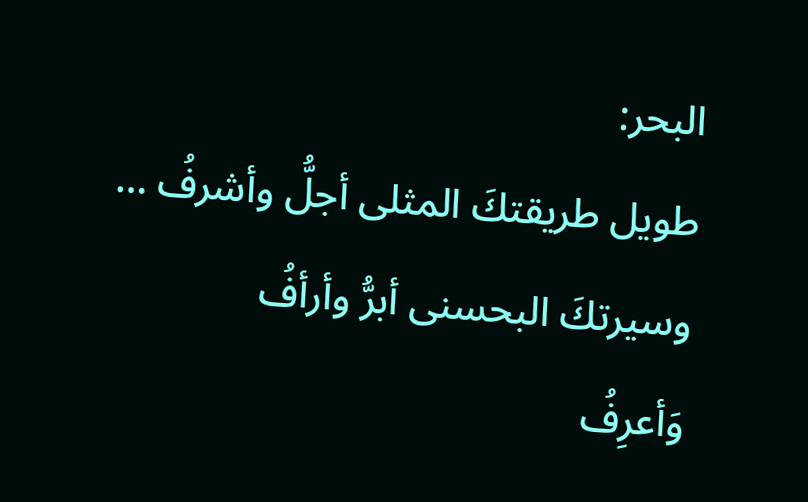البحر:
طويل طريقتكَ المثلى أجلُّ وأشرفُ … وسيرتكَ البحسنى أبرُّ وأرأفُ
وَأعرِفُ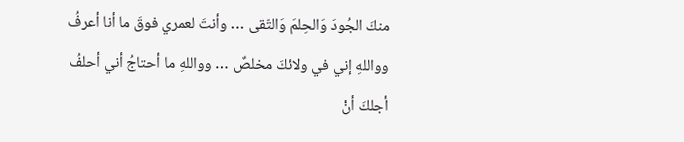منكَ الجُودَ وَالحِلمَ وَالتّقى … وأنتَ لعمري فوقَ ما أنا أعرفُ
وواللهِ إني في ولائكَ مخلصٌ … وواللهِ ما أحتاجُ أني أحلفُ
أجلكَ أنْ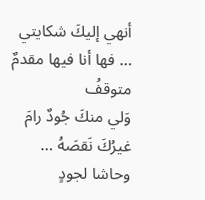أنهي إليكَ شكايتي … فها أنا فيها مقدمٌ متوقفُ
وَلي منكَ جُودٌ رامَ غيرُكَ نَقصَهُ … وحاشا لجودٍ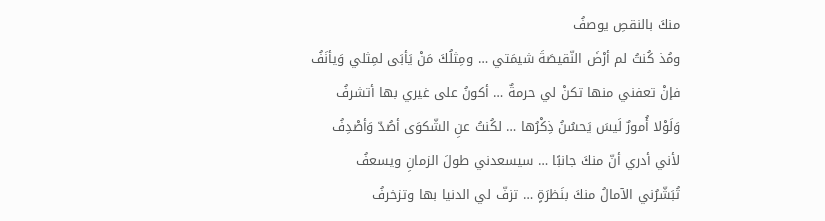منكَ بالنقصِ يوصفُ
ومُذ كُنتُ لم أرْضَ النّقيصَةَ شيمَتي … ومِثلُكَ مَنْ يَأبَى لمِثلي وَيأنَفُ
فإنْ تعفني منها تكنْ لي حرمةٌ … أكونُ على غيري بها أتشرفُ
وَلَوْلا أُمورٌ لَيسَ يَحسُنُ ذِكْرُها … لكُنتُ عنِ الشّكوَى أصُدّ وَأصْدِفُ
لأني أدري أنّ منكَ جانبًا … سيسعدني طولَ الزمانِ ويسعفُ
تُبَشّرُني الآمالُ منكَ بنَظرَةٍ … تزفّ لي الدنيا بها وتزخرفُ